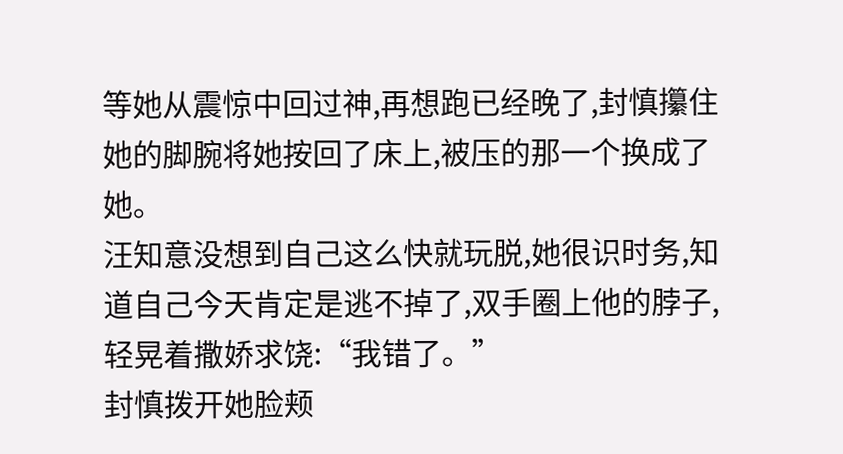等她从震惊中回过神,再想跑已经晚了,封慎攥住她的脚腕将她按回了床上,被压的那一个换成了她。
汪知意没想到自己这么快就玩脱,她很识时务,知道自己今天肯定是逃不掉了,双手圈上他的脖子,轻晃着撒娇求饶:“我错了。”
封慎拨开她脸颊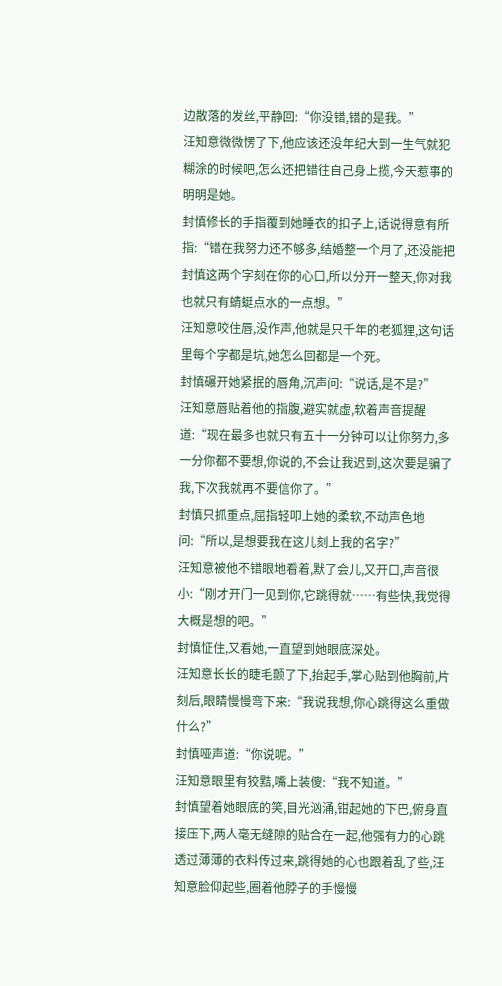边散落的发丝,平静回:“你没错,错的是我。”
汪知意微微愣了下,他应该还没年纪大到一生气就犯糊涂的时候吧,怎么还把错往自己身上揽,今天惹事的明明是她。
封慎修长的手指覆到她睡衣的扣子上,话说得意有所指:“错在我努力还不够多,结婚整一个月了,还没能把封慎这两个字刻在你的心口,所以分开一整天,你对我也就只有蜻蜓点水的一点想。”
汪知意咬住唇,没作声,他就是只千年的老狐狸,这句话里每个字都是坑,她怎么回都是一个死。
封慎碾开她紧抿的唇角,沉声问:“说话,是不是?”
汪知意唇贴着他的指腹,避实就虚,软着声音提醒道:“现在最多也就只有五十一分钟可以让你努力,多一分你都不要想,你说的,不会让我迟到,这次要是骗了我,下次我就再不要信你了。”
封慎只抓重点,屈指轻叩上她的柔软,不动声色地问:“所以,是想要我在这儿刻上我的名字?”
汪知意被他不错眼地看着,默了会儿,又开口,声音很小:“刚才开门一见到你,它跳得就……有些快,我觉得大概是想的吧。”
封慎怔住,又看她,一直望到她眼底深处。
汪知意长长的睫毛颤了下,抬起手,掌心贴到他胸前,片刻后,眼睛慢慢弯下来:“我说我想,你心跳得这么重做什么?”
封慎哑声道:“你说呢。”
汪知意眼里有狡黠,嘴上装傻:“我不知道。”
封慎望着她眼底的笑,目光汹涌,钳起她的下巴,俯身直接压下,两人毫无缝隙的贴合在一起,他强有力的心跳透过薄薄的衣料传过来,跳得她的心也跟着乱了些,汪知意脸仰起些,圈着他脖子的手慢慢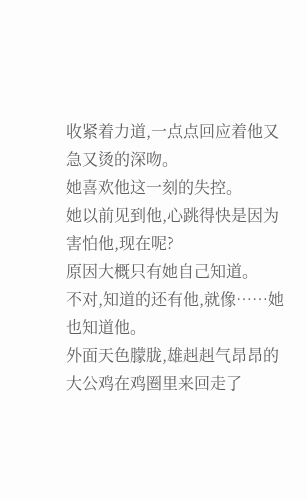收紧着力道,一点点回应着他又急又烫的深吻。
她喜欢他这一刻的失控。
她以前见到他,心跳得快是因为害怕他,现在呢?
原因大概只有她自己知道。
不对,知道的还有他,就像……她也知道他。
外面天色朦胧,雄赳赳气昂昂的大公鸡在鸡圈里来回走了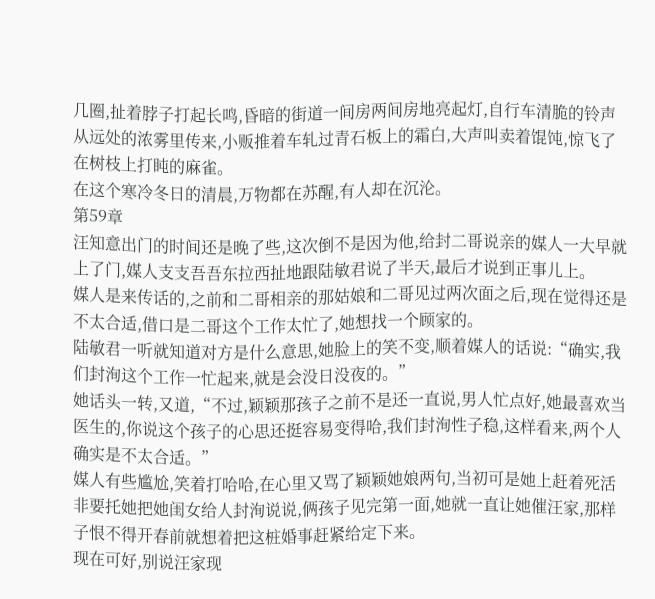几圈,扯着脖子打起长鸣,昏暗的街道一间房两间房地亮起灯,自行车清脆的铃声从远处的浓雾里传来,小贩推着车轧过青石板上的霜白,大声叫卖着馄饨,惊飞了在树枝上打盹的麻雀。
在这个寒冷冬日的清晨,万物都在苏醒,有人却在沉沦。
第59章
汪知意出门的时间还是晚了些,这次倒不是因为他,给封二哥说亲的媒人一大早就上了门,媒人支支吾吾东拉西扯地跟陆敏君说了半天,最后才说到正事儿上。
媒人是来传话的,之前和二哥相亲的那姑娘和二哥见过两次面之后,现在觉得还是不太合适,借口是二哥这个工作太忙了,她想找一个顾家的。
陆敏君一听就知道对方是什么意思,她脸上的笑不变,顺着媒人的话说:“确实,我们封洵这个工作一忙起来,就是会没日没夜的。”
她话头一转,又道,“不过,颖颖那孩子之前不是还一直说,男人忙点好,她最喜欢当医生的,你说这个孩子的心思还挺容易变得哈,我们封洵性子稳,这样看来,两个人确实是不太合适。”
媒人有些尴尬,笑着打哈哈,在心里又骂了颖颖她娘两句,当初可是她上赶着死活非要托她把她闺女给人封洵说说,俩孩子见完第一面,她就一直让她催汪家,那样子恨不得开春前就想着把这桩婚事赶紧给定下来。
现在可好,别说汪家现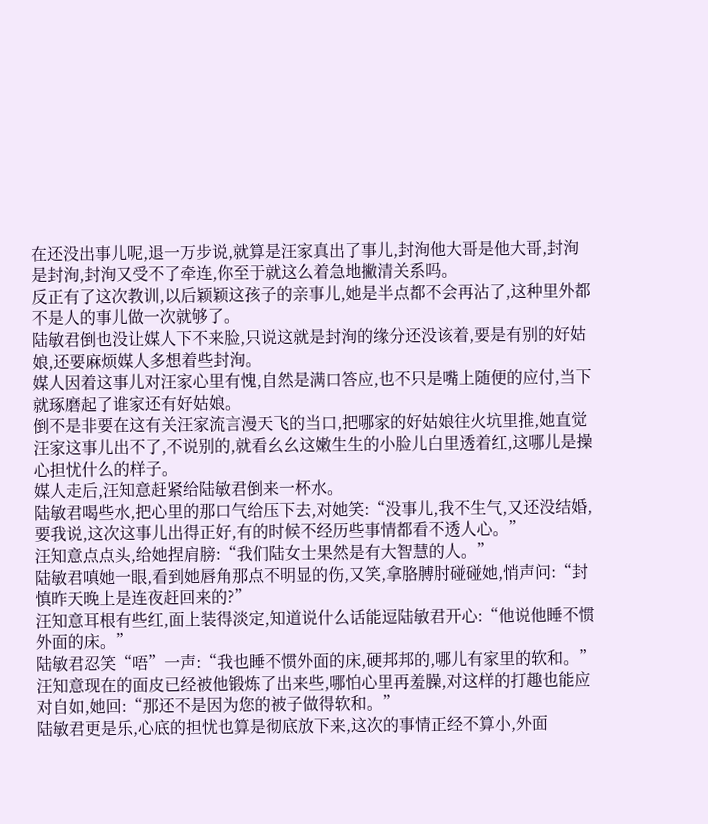在还没出事儿呢,退一万步说,就算是汪家真出了事儿,封洵他大哥是他大哥,封洵是封洵,封洵又受不了牵连,你至于就这么着急地撇清关系吗。
反正有了这次教训,以后颖颖这孩子的亲事儿,她是半点都不会再沾了,这种里外都不是人的事儿做一次就够了。
陆敏君倒也没让媒人下不来脸,只说这就是封洵的缘分还没该着,要是有别的好姑娘,还要麻烦媒人多想着些封洵。
媒人因着这事儿对汪家心里有愧,自然是满口答应,也不只是嘴上随便的应付,当下就琢磨起了谁家还有好姑娘。
倒不是非要在这有关汪家流言漫天飞的当口,把哪家的好姑娘往火坑里推,她直觉汪家这事儿出不了,不说别的,就看幺幺这嫩生生的小脸儿白里透着红,这哪儿是操心担忧什么的样子。
媒人走后,汪知意赶紧给陆敏君倒来一杯水。
陆敏君喝些水,把心里的那口气给压下去,对她笑:“没事儿,我不生气,又还没结婚,要我说,这次这事儿出得正好,有的时候不经历些事情都看不透人心。”
汪知意点点头,给她捏肩膀:“我们陆女士果然是有大智慧的人。”
陆敏君嗔她一眼,看到她唇角那点不明显的伤,又笑,拿胳膊肘碰碰她,悄声问:“封慎昨天晚上是连夜赶回来的?”
汪知意耳根有些红,面上装得淡定,知道说什么话能逗陆敏君开心:“他说他睡不惯外面的床。”
陆敏君忍笑“唔”一声:“我也睡不惯外面的床,硬邦邦的,哪儿有家里的软和。”
汪知意现在的面皮已经被他锻炼了出来些,哪怕心里再羞臊,对这样的打趣也能应对自如,她回:“那还不是因为您的被子做得软和。”
陆敏君更是乐,心底的担忧也算是彻底放下来,这次的事情正经不算小,外面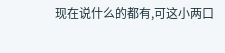现在说什么的都有,可这小两口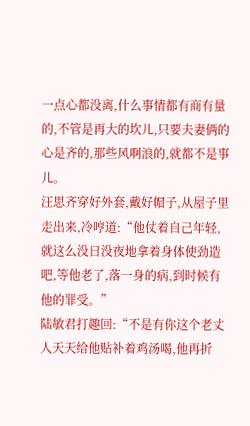一点心都没离,什么事情都有商有量的,不管是再大的坎儿,只要夫妻俩的心是齐的,那些风啊浪的,就都不是事儿。
汪思齐穿好外套,戴好帽子,从屋子里走出来,冷哼道:“他仗着自己年轻,就这么没日没夜地拿着身体使劲造吧,等他老了,落一身的病,到时候有他的罪受。”
陆敏君打趣回:“不是有你这个老丈人天天给他贴补着鸡汤喝,他再折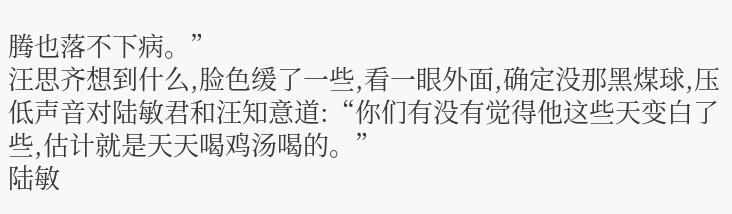腾也落不下病。”
汪思齐想到什么,脸色缓了一些,看一眼外面,确定没那黑煤球,压低声音对陆敏君和汪知意道:“你们有没有觉得他这些天变白了些,估计就是天天喝鸡汤喝的。”
陆敏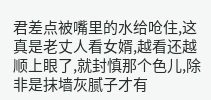君差点被嘴里的水给呛住,这真是老丈人看女婿,越看还越顺上眼了,就封慎那个色儿,除非是抹墙灰腻子才有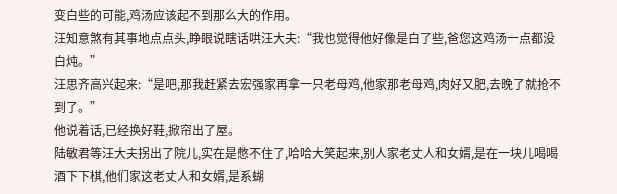变白些的可能,鸡汤应该起不到那么大的作用。
汪知意煞有其事地点点头,睁眼说瞎话哄汪大夫:“我也觉得他好像是白了些,爸您这鸡汤一点都没白炖。”
汪思齐高兴起来:“是吧,那我赶紧去宏强家再拿一只老母鸡,他家那老母鸡,肉好又肥,去晚了就抢不到了。”
他说着话,已经换好鞋,掀帘出了屋。
陆敏君等汪大夫拐出了院儿,实在是憋不住了,哈哈大笑起来,别人家老丈人和女婿,是在一块儿喝喝酒下下棋,他们家这老丈人和女婿,是系蝴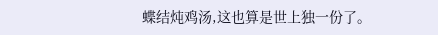蝶结炖鸡汤,这也算是世上独一份了。